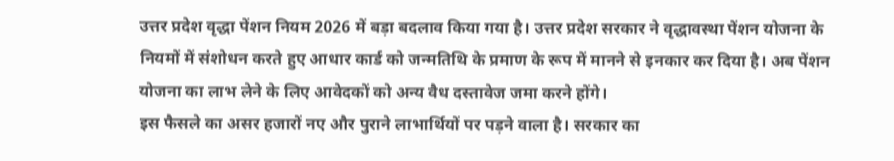उत्तर प्रदेश वृद्धा पेंशन नियम 2026 में बड़ा बदलाव किया गया है। उत्तर प्रदेश सरकार ने वृद्धावस्था पेंशन योजना के नियमों में संशोधन करते हुए आधार कार्ड को जन्मतिथि के प्रमाण के रूप में मानने से इनकार कर दिया है। अब पेंशन योजना का लाभ लेने के लिए आवेदकों को अन्य वैध दस्तावेज जमा करने होंगे।
इस फैसले का असर हजारों नए और पुराने लाभार्थियों पर पड़ने वाला है। सरकार का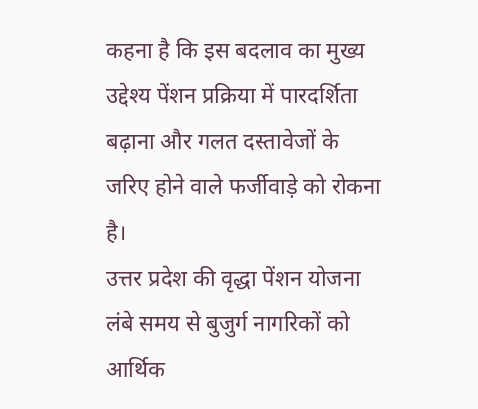कहना है कि इस बदलाव का मुख्य उद्देश्य पेंशन प्रक्रिया में पारदर्शिता बढ़ाना और गलत दस्तावेजों के जरिए होने वाले फर्जीवाड़े को रोकना है।
उत्तर प्रदेश की वृद्धा पेंशन योजना लंबे समय से बुजुर्ग नागरिकों को आर्थिक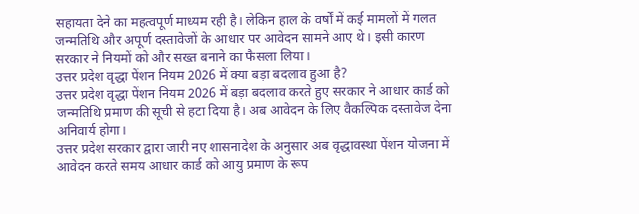सहायता देने का महत्वपूर्ण माध्यम रही है। लेकिन हाल के वर्षों में कई मामलों में गलत जन्मतिथि और अपूर्ण दस्तावेजों के आधार पर आवेदन सामने आए थे। इसी कारण सरकार ने नियमों को और सख्त बनाने का फैसला लिया।
उत्तर प्रदेश वृद्धा पेंशन नियम 2026 में क्या बड़ा बदलाव हुआ है?
उत्तर प्रदेश वृद्धा पेंशन नियम 2026 में बड़ा बदलाव करते हुए सरकार ने आधार कार्ड को जन्मतिथि प्रमाण की सूची से हटा दिया है। अब आवेदन के लिए वैकल्पिक दस्तावेज देना अनिवार्य होगा।
उत्तर प्रदेश सरकार द्वारा जारी नए शासनादेश के अनुसार अब वृद्धावस्था पेंशन योजना में आवेदन करते समय आधार कार्ड को आयु प्रमाण के रूप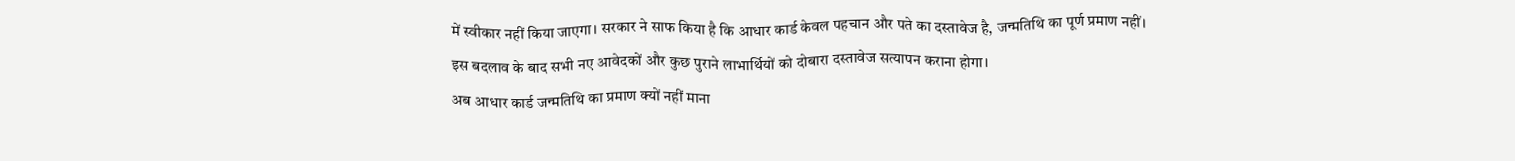में स्वीकार नहीं किया जाएगा। सरकार ने साफ किया है कि आधार कार्ड केवल पहचान और पते का दस्तावेज है, जन्मतिथि का पूर्ण प्रमाण नहीं।
इस बदलाव के बाद सभी नए आवेदकों और कुछ पुराने लाभार्थियों को दोबारा दस्तावेज सत्यापन कराना होगा।
अब आधार कार्ड जन्मतिथि का प्रमाण क्यों नहीं माना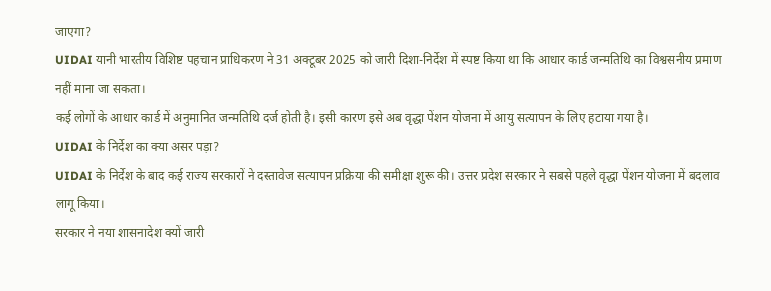जाएगा?
UIDAI यानी भारतीय विशिष्ट पहचान प्राधिकरण ने 31 अक्टूबर 2025 को जारी दिशा-निर्देश में स्पष्ट किया था कि आधार कार्ड जन्मतिथि का विश्वसनीय प्रमाण नहीं माना जा सकता।
कई लोगों के आधार कार्ड में अनुमानित जन्मतिथि दर्ज होती है। इसी कारण इसे अब वृद्धा पेंशन योजना में आयु सत्यापन के लिए हटाया गया है।
UIDAI के निर्देश का क्या असर पड़ा?
UIDAI के निर्देश के बाद कई राज्य सरकारों ने दस्तावेज सत्यापन प्रक्रिया की समीक्षा शुरू की। उत्तर प्रदेश सरकार ने सबसे पहले वृद्धा पेंशन योजना में बदलाव लागू किया।
सरकार ने नया शासनादेश क्यों जारी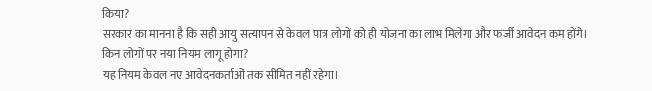किया?
सरकार का मानना है कि सही आयु सत्यापन से केवल पात्र लोगों को ही योजना का लाभ मिलेगा और फर्जी आवेदन कम होंगे।
किन लोगों पर नया नियम लागू होगा?
यह नियम केवल नए आवेदनकर्ताओं तक सीमित नहीं रहेगा।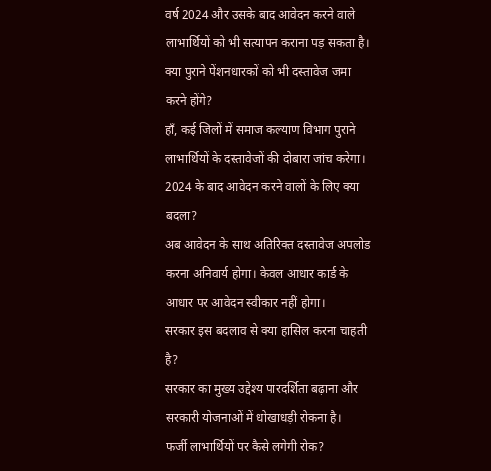वर्ष 2024 और उसके बाद आवेदन करने वाले लाभार्थियों को भी सत्यापन कराना पड़ सकता है।
क्या पुराने पेंशनधारकों को भी दस्तावेज जमा करने होंगे?
हाँ, कई जिलों में समाज कल्याण विभाग पुराने लाभार्थियों के दस्तावेजों की दोबारा जांच करेगा।
2024 के बाद आवेदन करने वालों के लिए क्या बदला?
अब आवेदन के साथ अतिरिक्त दस्तावेज अपलोड करना अनिवार्य होगा। केवल आधार कार्ड के आधार पर आवेदन स्वीकार नहीं होगा।
सरकार इस बदलाव से क्या हासिल करना चाहती है?
सरकार का मुख्य उद्देश्य पारदर्शिता बढ़ाना और सरकारी योजनाओं में धोखाधड़ी रोकना है।
फर्जी लाभार्थियों पर कैसे लगेगी रोक?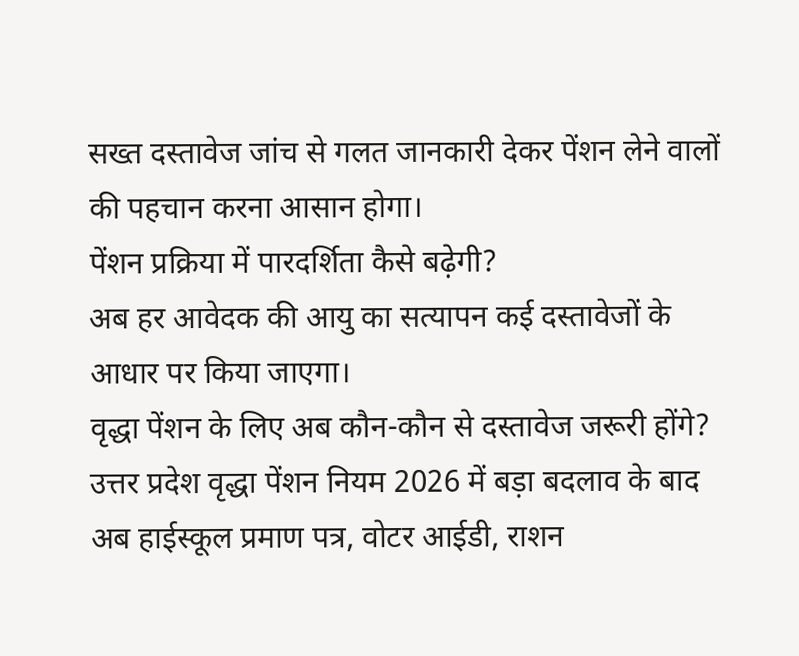सख्त दस्तावेज जांच से गलत जानकारी देकर पेंशन लेने वालों की पहचान करना आसान होगा।
पेंशन प्रक्रिया में पारदर्शिता कैसे बढ़ेगी?
अब हर आवेदक की आयु का सत्यापन कई दस्तावेजों के आधार पर किया जाएगा।
वृद्धा पेंशन के लिए अब कौन-कौन से दस्तावेज जरूरी होंगे?
उत्तर प्रदेश वृद्धा पेंशन नियम 2026 में बड़ा बदलाव के बाद अब हाईस्कूल प्रमाण पत्र, वोटर आईडी, राशन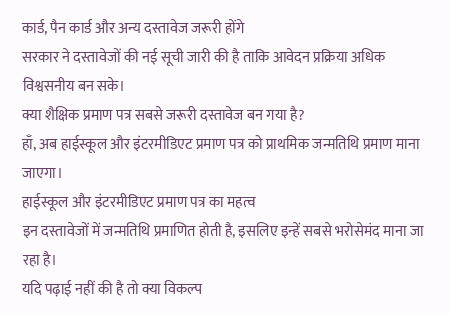कार्ड, पैन कार्ड और अन्य दस्तावेज जरूरी होंगे
सरकार ने दस्तावेजों की नई सूची जारी की है ताकि आवेदन प्रक्रिया अधिक विश्वसनीय बन सके।
क्या शैक्षिक प्रमाण पत्र सबसे जरूरी दस्तावेज बन गया है?
हाँ, अब हाईस्कूल और इंटरमीडिएट प्रमाण पत्र को प्राथमिक जन्मतिथि प्रमाण माना जाएगा।
हाईस्कूल और इंटरमीडिएट प्रमाण पत्र का महत्व
इन दस्तावेजों में जन्मतिथि प्रमाणित होती है, इसलिए इन्हें सबसे भरोसेमंद माना जा रहा है।
यदि पढ़ाई नहीं की है तो क्या विकल्प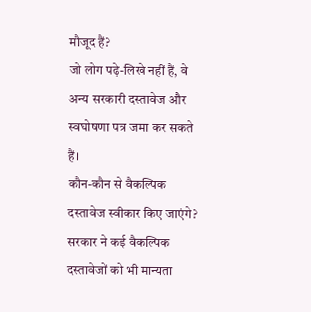मौजूद हैं?
जो लोग पढ़े-लिखे नहीं हैं, वे अन्य सरकारी दस्तावेज और स्वघोषणा पत्र जमा कर सकते हैं।
कौन-कौन से वैकल्पिक दस्तावेज स्वीकार किए जाएंगे?
सरकार ने कई वैकल्पिक दस्तावेजों को भी मान्यता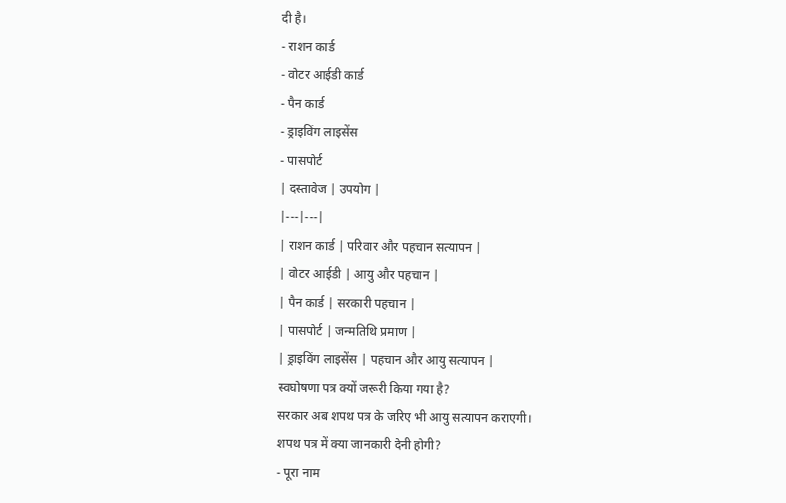दी है।
- राशन कार्ड
- वोटर आईडी कार्ड
- पैन कार्ड
- ड्राइविंग लाइसेंस
- पासपोर्ट
| दस्तावेज | उपयोग |
|---|---|
| राशन कार्ड | परिवार और पहचान सत्यापन |
| वोटर आईडी | आयु और पहचान |
| पैन कार्ड | सरकारी पहचान |
| पासपोर्ट | जन्मतिथि प्रमाण |
| ड्राइविंग लाइसेंस | पहचान और आयु सत्यापन |
स्वघोषणा पत्र क्यों जरूरी किया गया है?
सरकार अब शपथ पत्र के जरिए भी आयु सत्यापन कराएगी।
शपथ पत्र में क्या जानकारी देनी होगी?
- पूरा नाम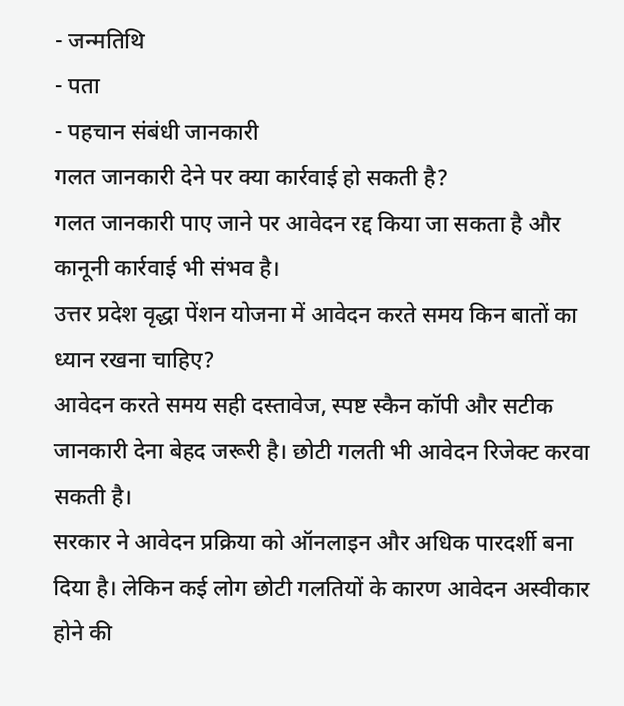- जन्मतिथि
- पता
- पहचान संबंधी जानकारी
गलत जानकारी देने पर क्या कार्रवाई हो सकती है?
गलत जानकारी पाए जाने पर आवेदन रद्द किया जा सकता है और कानूनी कार्रवाई भी संभव है।
उत्तर प्रदेश वृद्धा पेंशन योजना में आवेदन करते समय किन बातों का ध्यान रखना चाहिए?
आवेदन करते समय सही दस्तावेज, स्पष्ट स्कैन कॉपी और सटीक जानकारी देना बेहद जरूरी है। छोटी गलती भी आवेदन रिजेक्ट करवा सकती है।
सरकार ने आवेदन प्रक्रिया को ऑनलाइन और अधिक पारदर्शी बना दिया है। लेकिन कई लोग छोटी गलतियों के कारण आवेदन अस्वीकार होने की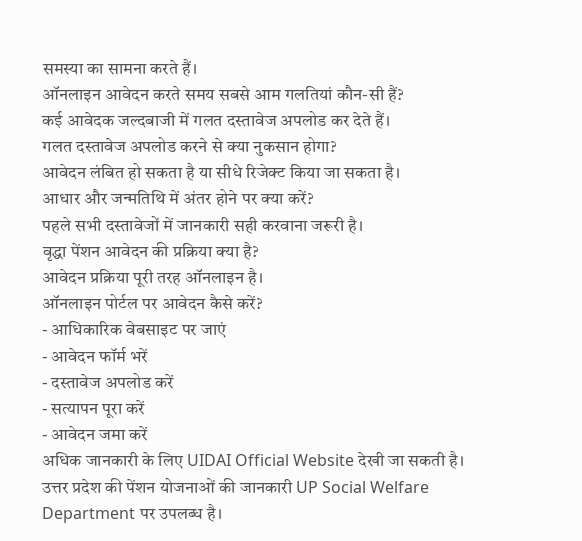समस्या का सामना करते हैं।
ऑनलाइन आवेदन करते समय सबसे आम गलतियां कौन-सी हैं?
कई आवेदक जल्दबाजी में गलत दस्तावेज अपलोड कर देते हैं।
गलत दस्तावेज अपलोड करने से क्या नुकसान होगा?
आवेदन लंबित हो सकता है या सीधे रिजेक्ट किया जा सकता है।
आधार और जन्मतिथि में अंतर होने पर क्या करें?
पहले सभी दस्तावेजों में जानकारी सही करवाना जरूरी है।
वृद्धा पेंशन आवेदन की प्रक्रिया क्या है?
आवेदन प्रक्रिया पूरी तरह ऑनलाइन है।
ऑनलाइन पोर्टल पर आवेदन कैसे करें?
- आधिकारिक वेबसाइट पर जाएं
- आवेदन फॉर्म भरें
- दस्तावेज अपलोड करें
- सत्यापन पूरा करें
- आवेदन जमा करें
अधिक जानकारी के लिए UIDAI Official Website देखी जा सकती है।
उत्तर प्रदेश की पेंशन योजनाओं की जानकारी UP Social Welfare Department पर उपलब्ध है।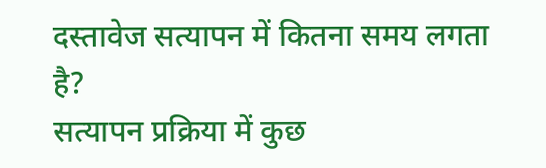दस्तावेज सत्यापन में कितना समय लगता है?
सत्यापन प्रक्रिया में कुछ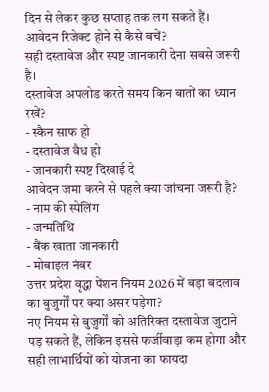दिन से लेकर कुछ सप्ताह तक लग सकते हैं।
आवेदन रिजेक्ट होने से कैसे बचें?
सही दस्तावेज और स्पष्ट जानकारी देना सबसे जरूरी है।
दस्तावेज अपलोड करते समय किन बातों का ध्यान रखें?
- स्कैन साफ हो
- दस्तावेज वैध हो
- जानकारी स्पष्ट दिखाई दे
आवेदन जमा करने से पहले क्या जांचना जरूरी है?
- नाम की स्पेलिंग
- जन्मतिथि
- बैंक खाता जानकारी
- मोबाइल नंबर
उत्तर प्रदेश वृद्धा पेंशन नियम 2026 में बड़ा बदलाव का बुजुर्गों पर क्या असर पड़ेगा?
नए नियम से बुजुर्गों को अतिरिक्त दस्तावेज जुटाने पड़ सकते हैं, लेकिन इससे फर्जीवाड़ा कम होगा और सही लाभार्थियों को योजना का फायदा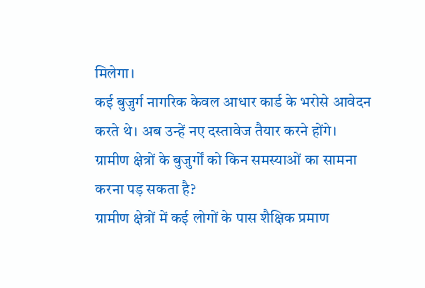मिलेगा।
कई बुजुर्ग नागरिक केवल आधार कार्ड के भरोसे आवेदन करते थे। अब उन्हें नए दस्तावेज तैयार करने होंगे।
ग्रामीण क्षेत्रों के बुजुर्गों को किन समस्याओं का सामना करना पड़ सकता है?
ग्रामीण क्षेत्रों में कई लोगों के पास शैक्षिक प्रमाण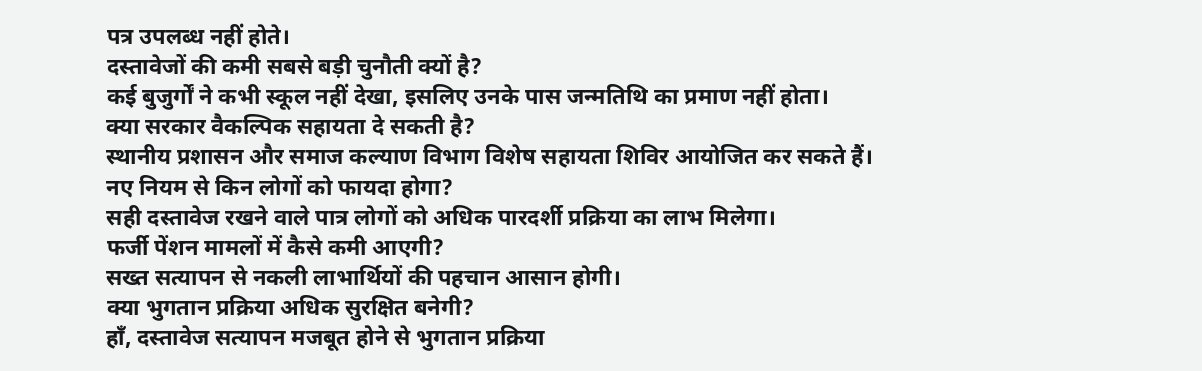पत्र उपलब्ध नहीं होते।
दस्तावेजों की कमी सबसे बड़ी चुनौती क्यों है?
कई बुजुर्गों ने कभी स्कूल नहीं देखा, इसलिए उनके पास जन्मतिथि का प्रमाण नहीं होता।
क्या सरकार वैकल्पिक सहायता दे सकती है?
स्थानीय प्रशासन और समाज कल्याण विभाग विशेष सहायता शिविर आयोजित कर सकते हैं।
नए नियम से किन लोगों को फायदा होगा?
सही दस्तावेज रखने वाले पात्र लोगों को अधिक पारदर्शी प्रक्रिया का लाभ मिलेगा।
फर्जी पेंशन मामलों में कैसे कमी आएगी?
सख्त सत्यापन से नकली लाभार्थियों की पहचान आसान होगी।
क्या भुगतान प्रक्रिया अधिक सुरक्षित बनेगी?
हाँ, दस्तावेज सत्यापन मजबूत होने से भुगतान प्रक्रिया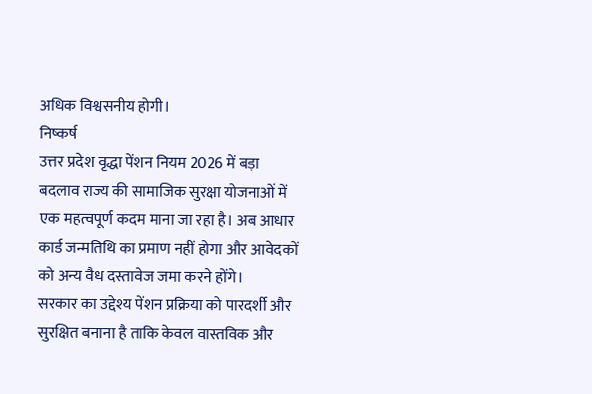अधिक विश्वसनीय होगी।
निष्कर्ष
उत्तर प्रदेश वृद्धा पेंशन नियम 2026 में बड़ा बदलाव राज्य की सामाजिक सुरक्षा योजनाओं में एक महत्वपूर्ण कदम माना जा रहा है। अब आधार कार्ड जन्मतिथि का प्रमाण नहीं होगा और आवेदकों को अन्य वैध दस्तावेज जमा करने होंगे।
सरकार का उद्देश्य पेंशन प्रक्रिया को पारदर्शी और सुरक्षित बनाना है ताकि केवल वास्तविक और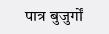पात्र बुजुर्गों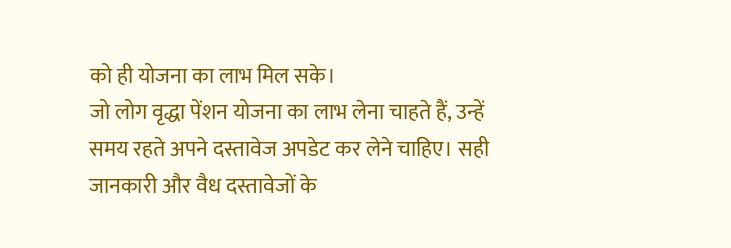को ही योजना का लाभ मिल सके।
जो लोग वृद्धा पेंशन योजना का लाभ लेना चाहते हैं, उन्हें समय रहते अपने दस्तावेज अपडेट कर लेने चाहिए। सही जानकारी और वैध दस्तावेजों के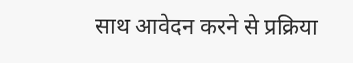साथ आवेदन करने से प्रक्रिया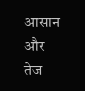आसान और तेज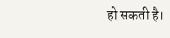हो सकती है।